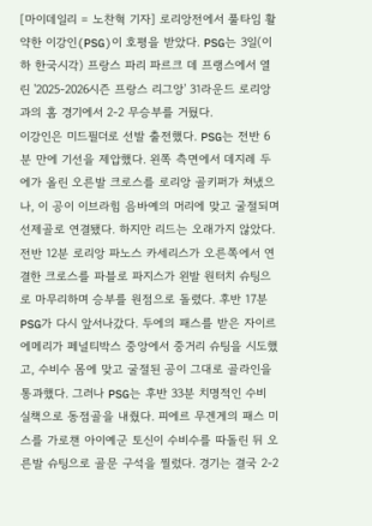[마이데일리 = 노찬혁 기자] 로리앙전에서 풀타임 활약한 이강인(PSG)이 호평을 받았다. PSG는 3일(이하 한국시각) 프랑스 파리 파르크 데 프랭스에서 열린 '2025-2026시즌 프랑스 리그앙' 31라운드 로리앙과의 홈 경기에서 2-2 무승부를 거뒀다.
이강인은 미드필더로 선발 출전했다. PSG는 전반 6분 만에 기선을 제압했다. 왼쪽 측면에서 데지레 두에가 올린 오른발 크로스를 로리앙 골키퍼가 쳐냈으나, 이 공이 이브라힘 음바예의 머리에 맞고 굴절되며 선제골로 연결됐다. 하지만 리드는 오래가지 않았다. 전반 12분 로리앙 파노스 카세리스가 오른쪽에서 연결한 크로스를 파블로 파지스가 왼발 원터치 슈팅으로 마무리하며 승부를 원점으로 돌렸다. 후반 17분 PSG가 다시 앞서나갔다. 두에의 패스를 받은 자이르 에메리가 페널티박스 중앙에서 중거리 슈팅을 시도했고, 수비수 몸에 맞고 굴절된 공이 그대로 골라인을 통과했다. 그러나 PSG는 후반 33분 치명적인 수비 실책으로 동점골을 내줬다. 피에르 무겐게의 패스 미스를 가로챈 아이예군 토신이 수비수를 따돌린 뒤 오른발 슈팅으로 골문 구석을 찔렀다. 경기는 결국 2-2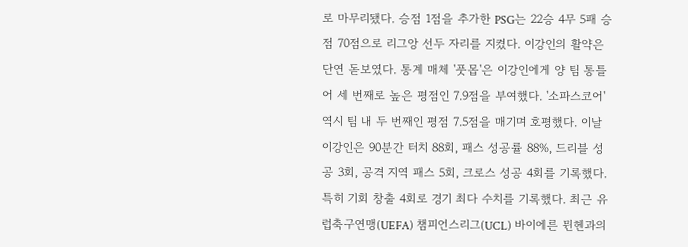로 마무리됐다. 승점 1점을 추가한 PSG는 22승 4무 5패 승점 70점으로 리그앙 선두 자리를 지켰다. 이강인의 활약은 단연 돋보였다. 통계 매체 '풋몹'은 이강인에게 양 팀 통틀어 세 번째로 높은 평점인 7.9점을 부여했다. '소파스코어' 역시 팀 내 두 번째인 평점 7.5점을 매기며 호평했다. 이날 이강인은 90분간 터치 88회, 패스 성공률 88%, 드리블 성공 3회, 공격 지역 패스 5회, 크로스 성공 4회를 기록했다. 특히 기회 창출 4회로 경기 최다 수치를 기록했다. 최근 유럽축구연맹(UEFA) 챔피언스리그(UCL) 바이에른 뮌헨과의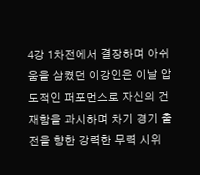4강 1차전에서 결장하며 아쉬움을 삼켰던 이강인은 이날 압도적인 퍼포먼스로 자신의 건재함을 과시하며 차기 경기 출전을 향한 강력한 무력 시위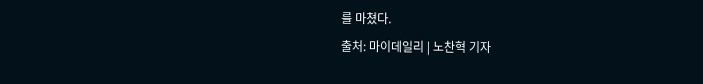를 마쳤다.
출처: 마이데일리 | 노찬혁 기자